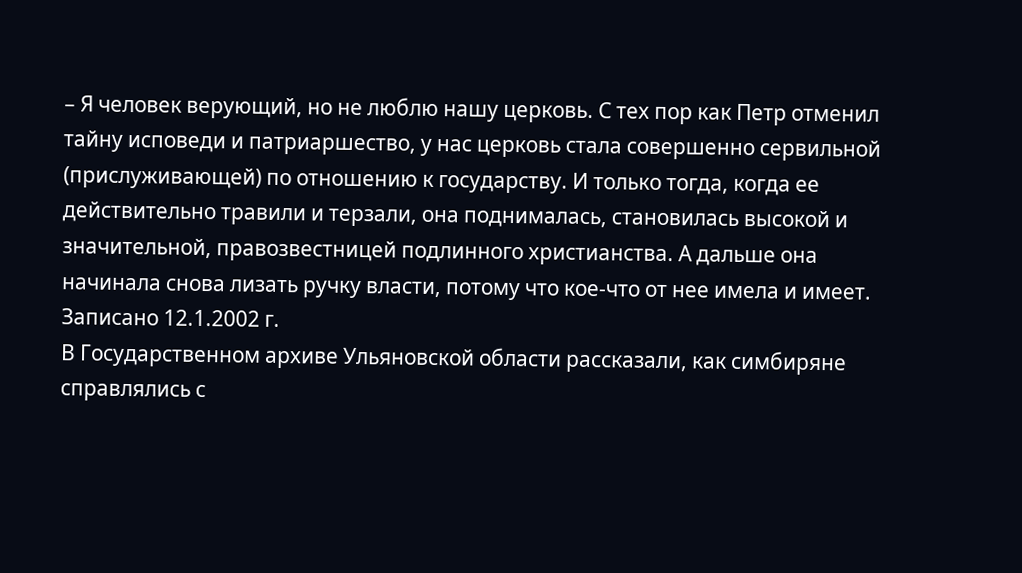– Я человек верующий, но не люблю нашу церковь. С тех пор как Петр отменил тайну исповеди и патриаршество, у нас церковь стала совершенно сервильной (прислуживающей) по отношению к государству. И только тогда, когда ее действительно травили и терзали, она поднималась, становилась высокой и значительной, правозвестницей подлинного христианства. А дальше она начинала снова лизать ручку власти, потому что кое-что от нее имела и имеет.
Записано 12.1.2002 г.
В Государственном архиве Ульяновской области рассказали, как симбиряне справлялись с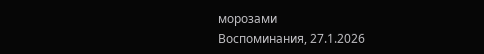морозами
Воспоминания, 27.1.2026